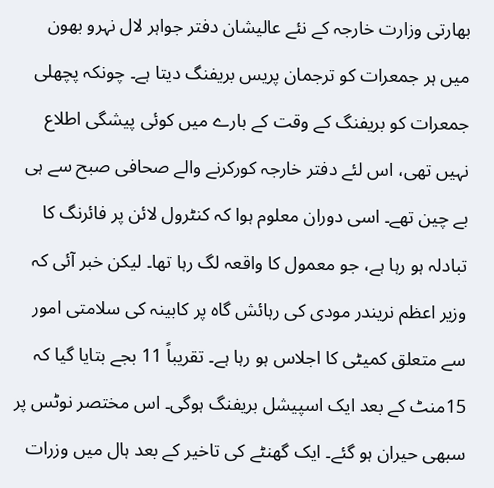بھارتی وزارت خارجہ کے نئے عالیشان دفتر جواہر لال نہرو بھون میں ہر جمعرات کو ترجمان پریس بریفنگ دیتا ہے۔ چونکہ پچھلی جمعرات کو بریفنگ کے وقت کے بارے میں کوئی پیشگی اطلاع نہیں تھی، اس لئے دفتر خارجہ کورکرنے والے صحافی صبح سے ہی بے چین تھے۔ اسی دوران معلوم ہوا کہ کنٹرول لائن پر فائرنگ کا تبادلہ ہو رہا ہے، جو معمول کا واقعہ لگ رہا تھا۔ لیکن خبر آئی کہ وزیر اعظم نریندر مودی کی رہائش گاہ پر کابینہ کی سلامتی امور سے متعلق کمیٹی کا اجلاس ہو رہا ہے۔ تقریباً 11 بجے بتایا گیا کہ 15منٹ کے بعد ایک اسپیشل بریفنگ ہوگی۔ اس مختصر نوٹس پر سبھی حیران ہو گئے۔ ایک گھنٹے کی تاخیر کے بعد ہال میں وزرات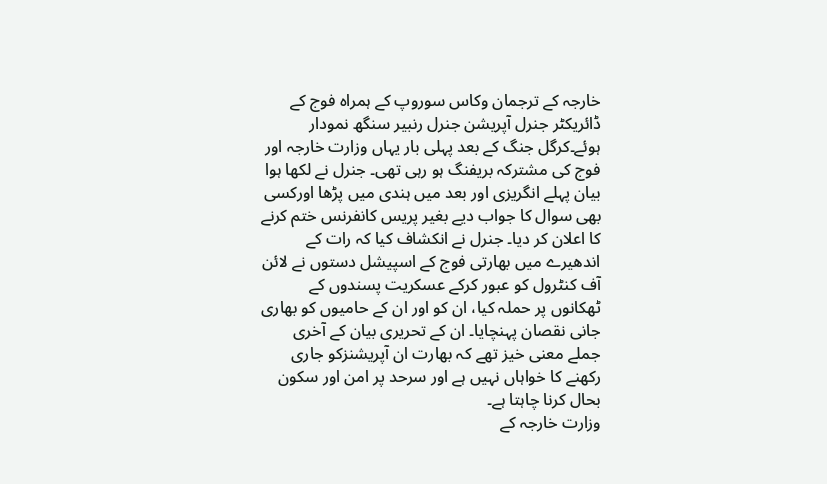خارجہ کے ترجمان وکاس سوروپ کے ہمراہ فوج کے ڈائریکٹر جنرل آپریشن جنرل رنبیر سنگھ نمودار ہوئے۔کرگل جنگ کے بعد پہلی بار یہاں وزارت خارجہ اور فوج کی مشترکہ بریفنگ ہو رہی تھی۔ جنرل نے لکھا ہوا بیان پہلے انگریزی اور بعد میں ہندی میں پڑھا اورکسی بھی سوال کا جواب دیے بغیر پریس کانفرنس ختم کرنے کا اعلان کر دیا۔ جنرل نے انکشاف کیا کہ رات کے اندھیرے میں بھارتی فوج کے اسپیشل دستوں نے لائن آف کنٹرول کو عبور کرکے عسکریت پسندوں کے ٹھکانوں پر حملہ کیا، ان کو اور ان کے حامیوں کو بھاری جانی نقصان پہنچایا۔ ان کے تحریری بیان کے آخری جملے معنی خیز تھے کہ بھارت ان آپریشنزکو جاری رکھنے کا خواہاں نہیں ہے اور سرحد پر امن اور سکون بحال کرنا چاہتا ہے۔
وزارت خارجہ کے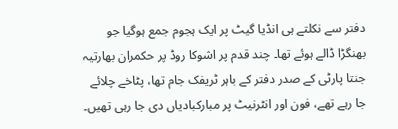دفتر سے نکلتے ہی انڈیا گیٹ پر ایک ہجوم جمع ہوگیا جو بھنگڑا ڈالے ہوئے تھا۔ چند قدم پر اشوکا روڈ پر حکمران بھارتیہ جنتا پارٹی کے صدر دفتر کے باہر ٹریفک جام تھا، پٹاخے چلائے جا رہے تھے، فون اور انٹرنیٹ پر مبارکبادیاں دی جا رہی تھیں۔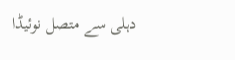دہلی سے متصل نوئیڈا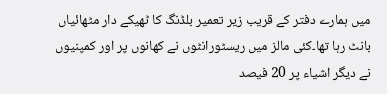میں ہمارے دفتر کے قریب زیر تعمیر بلڈنگ کا ٹھیکے دار مٹھائیاں بانٹ رہا تھا۔کئی مالز میں ریسٹورانٹوں نے کھانوں پر اور کمپنیوں نے دیگر اشیاء پر 20 فیصد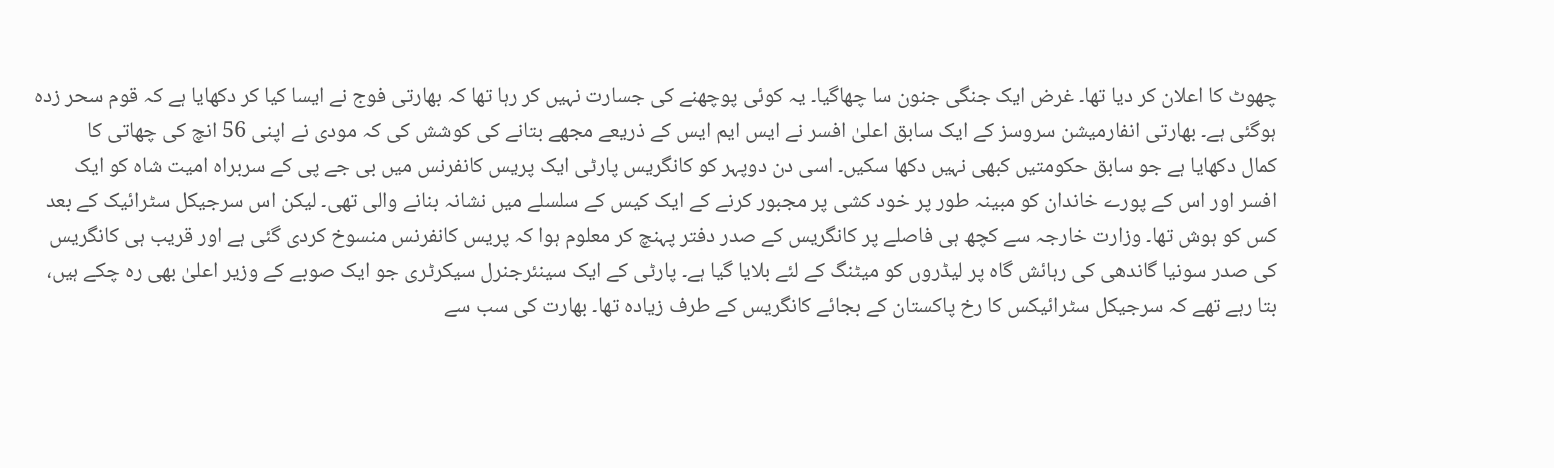چھوٹ کا اعلان کر دیا تھا۔ غرض ایک جنگی جنون سا چھاگیا۔ یہ کوئی پوچھنے کی جسارت نہیں کر رہا تھا کہ بھارتی فوج نے ایسا کیا کر دکھایا ہے کہ قوم سحر زدہ ہوگئی ہے۔ بھارتی انفارمیشن سروسز کے ایک سابق اعلیٰ افسر نے ایس ایم ایس کے ذریعے مجھے بتانے کی کوشش کی کہ مودی نے اپنی 56 انچ کی چھاتی کا
کمال دکھایا ہے جو سابق حکومتیں کبھی نہیں دکھا سکیں۔ اسی دن دوپہر کو کانگریس پارٹی ایک پریس کانفرنس میں بی جے پی کے سربراہ امیت شاہ کو ایک افسر اور اس کے پورے خاندان کو مبینہ طور پر خود کشی پر مجبور کرنے کے ایک کیس کے سلسلے میں نشانہ بنانے والی تھی۔ لیکن اس سرجیکل سٹرائیک کے بعد کس کو ہوش تھا۔ وزارت خارجہ سے کچھ ہی فاصلے پر کانگریس کے صدر دفتر پہنچ کر معلوم ہوا کہ پریس کانفرنس منسوخ کردی گئی ہے اور قریب ہی کانگریس کی صدر سونیا گاندھی کی رہائش گاہ پر لیڈروں کو میٹنگ کے لئے بلایا گیا ہے۔ پارٹی کے ایک سینئرجنرل سیکرٹری جو ایک صوبے کے وزیر اعلیٰ بھی رہ چکے ہیں، بتا رہے تھے کہ سرجیکل سٹرائیکس کا رخ پاکستان کے بجائے کانگریس کے طرف زیادہ تھا۔ بھارت کی سب سے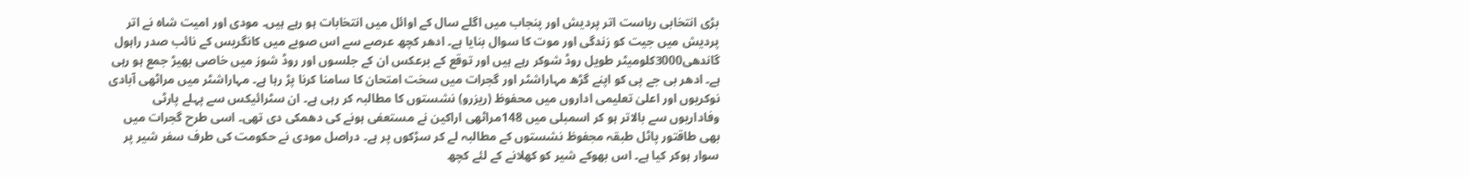بڑی انتخابی ریاست اتر پردیش اور پنجاب میں اگلے سال کے اوائل میں انتخابات ہو رہے ہیں۔ مودی اور امیت شاہ نے اتر پردیش میں جیت کو زندگی اور موت کا سوال بنایا ہے۔ ادھر کچھ عرصے سے اس صوبے میں کانگریس کے نائب صدر راہول گاندھی3000کلومیٹر طویل روڈ شوکر رہے ہیں اور توقع کے برعکس ان کے جلسوں اور روڈ شوز میں خاصی بھیڑ جمع ہو رہی ہے۔ ادھر بی جے پی کو اپنے گڑھ مہاراشٹر اور گجرات میں سخت امتحان کا سامنا کرنا پڑ رہا ہے۔ مہاراشٹر میں مراٹھی آبادی نوکریوں اور اعلیٰ تعلیمی اداروں میں محفوظ (ریزرو) نشستوں کا مطالبہ کر رہی ہے۔ ان سٹرائیکس سے پہلے پارٹی وفاداریوں سے بالاتر ہو کر اسمبلی میں 148مراٹھی اراکین نے مستعفی ہونے کی دھمکی دی تھی۔ اسی طرح گجرات میں بھی طاقتور پاٹل طبقہ محٖفوظ نشستوں کے مطالبہ لے کر سڑکوں پر ہے۔ دراصل مودی نے حکومت کی طرف سفر شیر پر سوار ہوکر کیا ہے۔ اس بھوکے شیر کو کھلانے کے لئے کچھ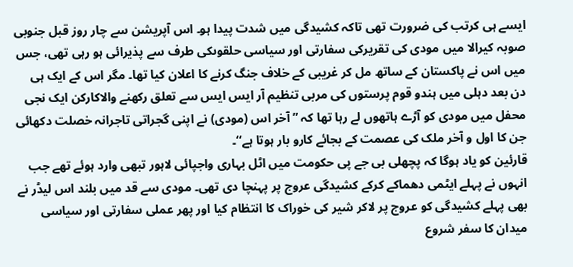ایسے ہی کرتب کی ضرورت تھی تاکہ کشیدگی میں شدت پیدا ہو۔ اس آپریشن سے چار روز قبل جنوبی صوبہ کیرالا میں مودی کی تقریرکی سفارتی اور سیاسی حلقوںکی طرف سے پذیرائی ہو رہی تھی، جس میں اس نے پاکستان کے ساتھ مل کر غریبی کے خلاف جنگ کرنے کا اعلان کیا تھا۔ مگر اس کے ایک ہی دن بعد دہلی میں ہندو قوم پرستوں کی مربی تنظیم آر ایس ایس سے تعلق رکھنے والاکارکن ایک نجی محفل میں مودی کو آڑے ہاتھوں لے رہا تھا کہ ”آخر اس (مودی) نے اپنی گجراتی تاجرانہ خصلت دکھائی جن کا اول و آخر ملک کی عصمت کے بجائے کارو بار ہوتا ہے‘‘۔
قارئین کو یاد ہوگا کہ پچھلی بی جے پی حکومت میں اٹل بہاری واجپائی لاہور تبھی وارد ہوئے تھے جب انہوں نے پہلے ایٹمی دھماکے کرکے کشیدگی عروج پر پہنچا دی تھی۔ مودی سے قد میں بلند اس لیڈر نے بھی پہلے کشیدگی کو عروج پر لاکر شیر کی خوراک کا انتظام کیا اور پھر عملی سفارتی اور سیاسی میدان کا سفر شروع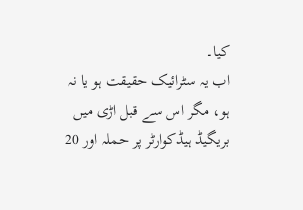کیا۔
اب یہ سٹرائیک حقیقت ہو یا نہ ہو، مگر اس سے قبل اڑی میں بریگیڈ ہیڈکوارٹر پر حملہ اور 20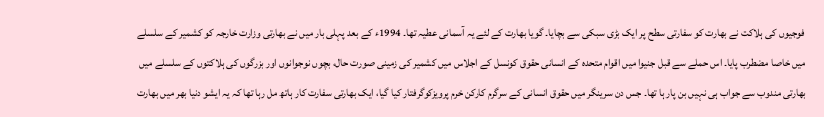فوجیوں کی ہلاکت نے بھارت کو سفارتی سطح پر ایک بڑی سبکی سے بچایا۔ گویا بھارت کے لئے یہ آسمانی عطیہ تھا۔ 1994ء کے بعد پہلی بار میں نے بھارتی وزارت خارجہ کو کشمیر کے سلسلے میں خاصا مضطرب پایا۔ اس حملے سے قبل جنیوا میں اقوام متحدہ کے انسانی حقوق کونسل کے اجلاس میں کشمیر کی زمینی صورت حال، بچوں نوجوانوں اور بزرگوں کی ہلاکتوں کے سلسلے میں بھارتی مندوب سے جواب ہی نہیں بن پار ہا تھا۔ جس دن سرینگر میں حقوق انسانی کے سرگرم کارکن خرم پرویزکوگرفتار کیا گیا، ایک بھارتی سفارت کار ہاتھ مل رہا تھا کہ یہ ایشو دنیا بھر میں بھارت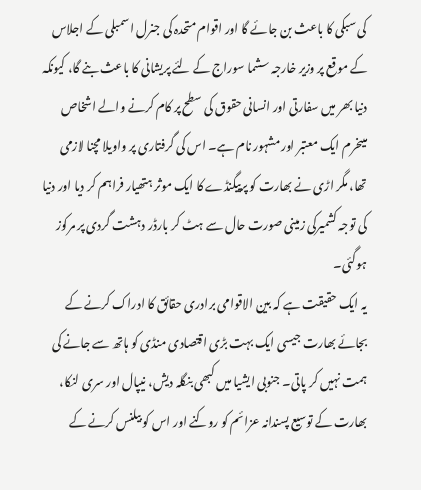کی سبکی کا باعث بن جائے گا اور اقوام متحدہ کی جنرل اسمبلی کے اجلاس کے موقع پر وزیر خارجہ سشما سوراج کے لئے پریشانی کا باعث بنے گا، کیونکہ دنیا بھر میں سفارتی اور انسانی حقوق کی سطح پر کام کرنے والے اشخاص میںخرم ایک معتبر اور مشہور نام ہے۔ اس کی گرفتاری پر واویلا مچنا لازمی تھا، مگر اڑی نے بھارت کو پرپیگنڈے کا ایک موثر ہتھیار فراہم کر دیا اور دنیا کی توجہ کشمیرکی زمینی صورت حال سے ہٹ کر بارڈر دہشت گردی پر مرکوز ہوگئی۔
یہ ایک حقیقت ہے کہ بین الاقوامی برادری حقائق کا ادراک کرنے کے بجائے بھارت جیسی ایک بہت بڑی اقتصادی منڈی کو ہاتھ سے جانے کی ہمت نہیں کر پاتی۔ جنوبی ایشیا میں کبھی بنگلہ دیش، نیپال اور سری لنکا، بھارت کے توسیع پسندانہ عزائم کو روکنے اور اس کو بیلنس کرنے کے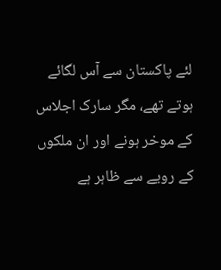لئے پاکستان سے آس لگائے ہوتے تھے، مگر سارک اجلاس کے موخر ہونے اور ان ملکوں کے رویے سے ظاہر ہے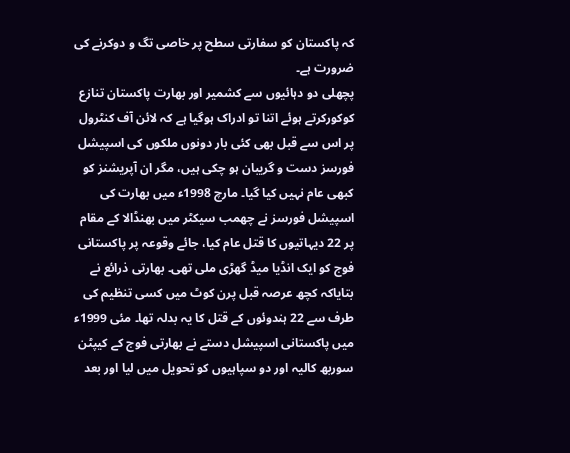کہ پاکستان کو سفارتی سطح پر خاصی تگ و دوکرنے کی ضرورت ہے۔
پچھلی دو دہائیوں سے کشمیر اور بھارت پاکستان تنازع کوکورکرتے ہوئے اتنا تو ادراک ہوگیا ہے کہ لائن آف کنٹرول پر اس سے قبل بھی کئی بار دونوں ملکوں کی اسپیشل فورسز دست و گریبان ہو چکی ہیں، مگر ان آپریشنز کو کبھی عام نہیں کیا گیا۔ مارچ 1998ء میں بھارت کی اسپیشل فورسز نے چھمب سیکٹر میں بھنڈالا کے مقام پر 22 دیہاتیوں کا قتل عام کیا، جائے وقوعہ پر پاکستانی فوج کو ایک انڈیا میڈ گھڑی ملی تھی۔ بھارتی ذرائع نے بتایاکہ کچھ عرصہ قبل پرن کوٹ میں کسی تنظیم کی طرف سے 22 ہندوئوں کے قتل کا یہ بدلہ تھا۔ مئی 1999ء میں پاکستانی اسپیشل دستے نے بھارتی فوج کے کیپٹن سوربھ کالیہ اور دو سپاہیوں کو تحویل میں لیا اور بعد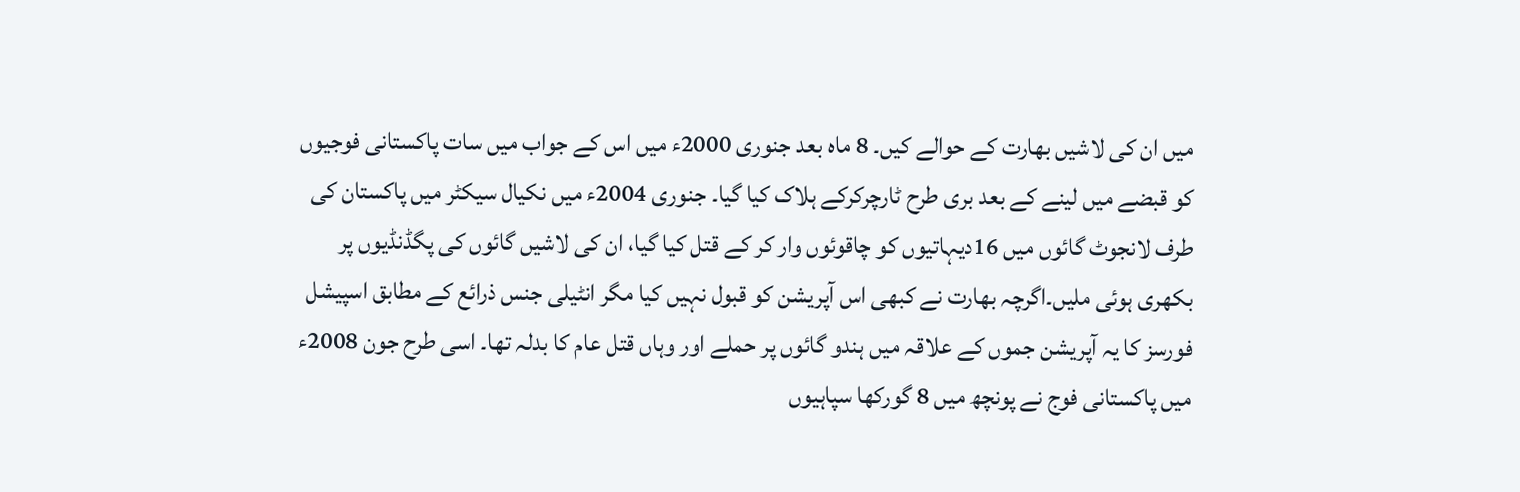میں ان کی لاشیں بھارت کے حوالے کیں۔ 8 ماہ بعد جنوری 2000ء میں اس کے جواب میں سات پاکستانی فوجیوں کو قبضے میں لینے کے بعد بری طرح ٹارچرکرکے ہلاک کیا گیا۔ جنوری 2004ء میں نکیال سیکٹر میں پاکستان کی طرف لانجوٹ گائوں میں 16دیہاتیوں کو چاقوئوں وار کر کے قتل کیا گیا، ان کی لاشیں گائوں کی پگڈنڈیوں پر بکھری ہوئی ملیں۔اگرچہ بھارت نے کبھی اس آپریشن کو قبول نہیں کیا مگر انٹیلی جنس ذرائع کے مطابق اسپیشل فورسز کا یہ آپریشن جموں کے علاقہ میں ہندو گائوں پر حملے اور وہاں قتل عام کا بدلہ تھا۔ اسی طرح جون 2008ء میں پاکستانی فوج نے پونچھ میں 8 گورکھا سپاہیوں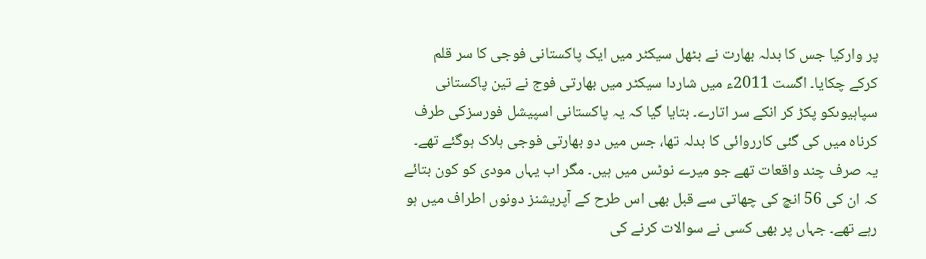پر وارکیا جس کا بدلہ بھارت نے بٹھل سیکٹر میں ایک پاکستانی فوجی کا سر قلم کرکے چکایا۔ اگست 2011ء میں شاردا سیکٹر میں بھارتی فوج نے تین پاکستانی سپاہیوںکو پکڑ کر انکے سر اتارے۔ بتایا گیا کہ یہ پاکستانی اسپیشل فورسزکی طرف کرناہ میں کی گئی کارروائی کا بدلہ تھا، جس میں دو بھارتی فوجی ہلاک ہوگئے تھے۔ یہ صرف چند واقعات تھے جو میرے نوٹس میں ہیں۔ مگر اب یہاں مودی کو کون بتائے کہ ان کی 56 انچ کی چھاتی سے قبل بھی اس طرح کے آپریشنز دونوں اطراف میں ہو رہے تھے۔ جہاں پر بھی کسی نے سوالات کرنے کی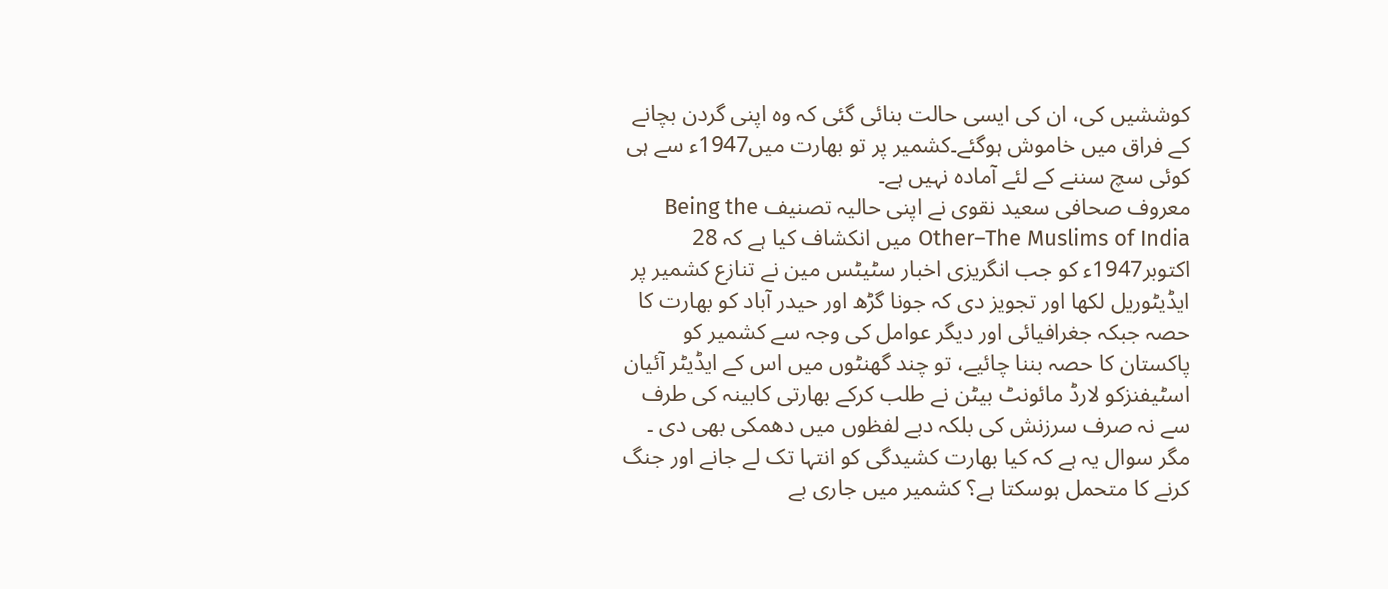کوششیں کی، ان کی ایسی حالت بنائی گئی کہ وہ اپنی گردن بچانے کے فراق میں خاموش ہوگئے۔کشمیر پر تو بھارت میں1947ء سے ہی کوئی سچ سننے کے لئے آمادہ نہیں ہے۔
معروف صحافی سعید نقوی نے اپنی حالیہ تصنیف Being the Other–The Muslims of India میں انکشاف کیا ہے کہ 28 اکتوبر1947ء کو جب انگریزی اخبار سٹیٹس مین نے تنازع کشمیر پر ایڈیٹوریل لکھا اور تجویز دی کہ جونا گڑھ اور حیدر آباد کو بھارت کا حصہ جبکہ جغرافیائی اور دیگر عوامل کی وجہ سے کشمیر کو پاکستان کا حصہ بننا چائیے، تو چند گھنٹوں میں اس کے ایڈیٹر آئیان اسٹیفنزکو لارڈ مائونٹ بیٹن نے طلب کرکے بھارتی کابینہ کی طرف سے نہ صرف سرزنش کی بلکہ دبے لفظوں میں دھمکی بھی دی ۔ مگر سوال یہ ہے کہ کیا بھارت کشیدگی کو انتہا تک لے جانے اور جنگ کرنے کا متحمل ہوسکتا ہے؟ کشمیر میں جاری بے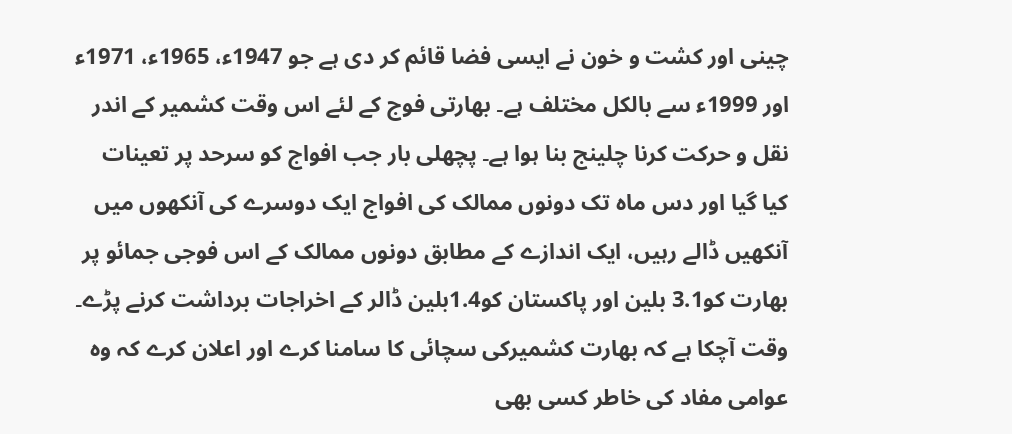چینی اور کشت و خون نے ایسی فضا قائم کر دی ہے جو 1947ء، 1965ء، 1971ء اور 1999ء سے بالکل مختلف ہے۔ بھارتی فوج کے لئے اس وقت کشمیر کے اندر نقل و حرکت کرنا چلینج بنا ہوا ہے۔ پچھلی بار جب افواج کو سرحد پر تعینات کیا گیا اور دس ماہ تک دونوں ممالک کی افواج ایک دوسرے کی آنکھوں میں آنکھیں ڈالے رہیں، ایک اندازے کے مطابق دونوں ممالک کے اس فوجی جمائو پر بھارت کو3.1 بلین اور پاکستان کو1.4بلین ڈالر کے اخراجات برداشت کرنے پڑے۔ وقت آچکا ہے کہ بھارت کشمیرکی سچائی کا سامنا کرے اور اعلان کرے کہ وہ عوامی مفاد کی خاطر کسی بھی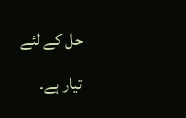حل کے لئے تیار ہے۔